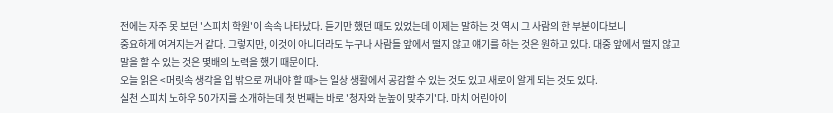전에는 자주 못 보던 '스피치 학원'이 속속 나타났다. 듣기만 했던 때도 있었는데 이제는 말하는 것 역시 그 사람의 한 부분이다보니
중요하게 여겨지는거 같다. 그렇지만, 이것이 아니더라도 누구나 사람들 앞에서 떨지 않고 얘기를 하는 것은 원하고 있다. 대중 앞에서 떨지 않고
말을 할 수 있는 것은 몇배의 노력을 했기 때문이다.
오늘 읽은 <머릿속 생각을 입 밖으로 꺼내야 할 때>는 일상 생활에서 공감할 수 있는 것도 있고 새로이 알게 되는 것도 있다.
실천 스피치 노하우 50가지를 소개하는데 첫 번째는 바로 '청자와 눈높이 맞추기'다. 마치 어린아이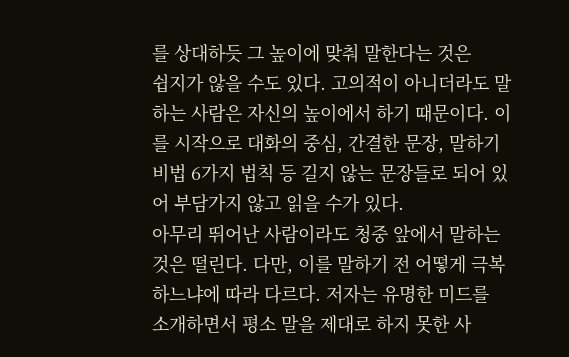를 상대하듯 그 높이에 맞춰 말한다는 것은
쉽지가 않을 수도 있다. 고의적이 아니더라도 말하는 사람은 자신의 높이에서 하기 때문이다. 이를 시작으로 대화의 중심, 간결한 문장, 말하기
비법 6가지 법칙 등 길지 않는 문장들로 되어 있어 부담가지 않고 읽을 수가 있다.
아무리 뛰어난 사람이라도 청중 앞에서 말하는 것은 떨린다. 다만, 이를 말하기 전 어떻게 극복하느냐에 따라 다르다. 저자는 유명한 미드를
소개하면서 평소 말을 제대로 하지 못한 사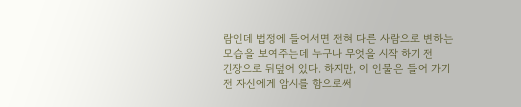람인데 법정에 들어서면 전혀 다른 사람으로 변하는 모습을 보여주는데 누구나 무엇을 시작 하기 전
긴장으로 뒤덮어 있다. 하지만, 이 인물은 들어 가기 전 자신에게 암시를 함으로써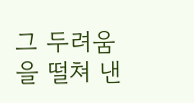그 두려움을 떨쳐 낸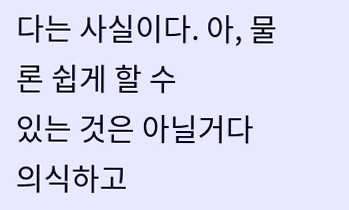다는 사실이다. 아, 물론 쉽게 할 수
있는 것은 아닐거다 의식하고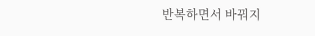반복하면서 바꿔지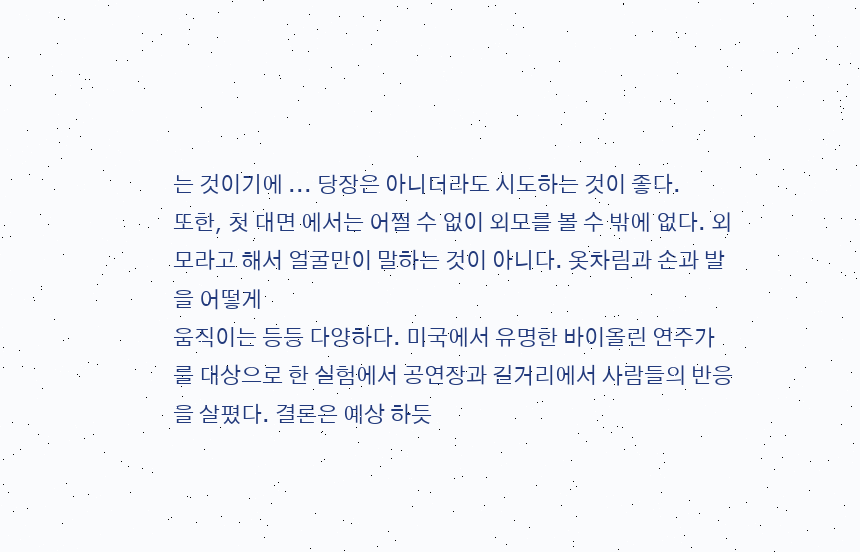는 것이기에 ... 당장은 아니더라도 시도하는 것이 좋다.
또한, 첫 대면 에서는 어쩔 수 없이 외모를 볼 수 밖에 없다. 외모라고 해서 얼굴만이 말하는 것이 아니다. 옷차림과 손과 발을 어떻게
움직이는 등등 다양하다. 미국에서 유명한 바이올린 연주가를 대상으로 한 실험에서 공연장과 길거리에서 사람들의 반응을 살폈다. 결론은 예상 하듯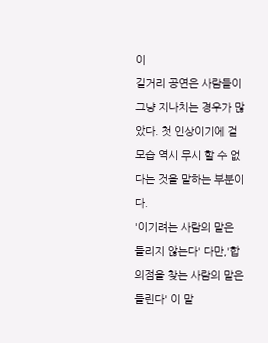이
길거리 공연은 사람들이 그냥 지나치는 경우가 많았다. 첫 인상이기에 겉 모습 역시 무시 할 수 없다는 것을 말하는 부분이다.
'이기려는 사람의 말은 들리지 않는다' 다만,'합의점을 찾는 사람의 말은 들린다' 이 말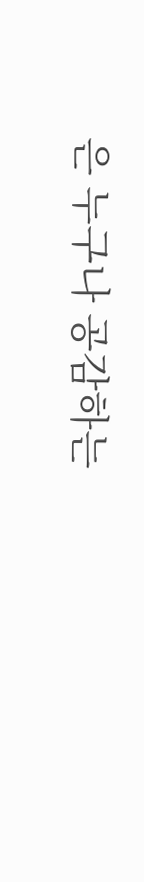은 누구나 공감하는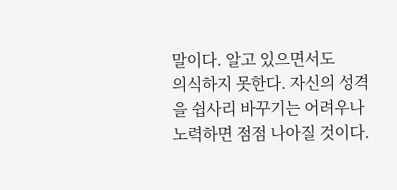말이다. 알고 있으면서도
의식하지 못한다. 자신의 성격을 쉽사리 바꾸기는 어려우나 노력하면 점점 나아질 것이다.